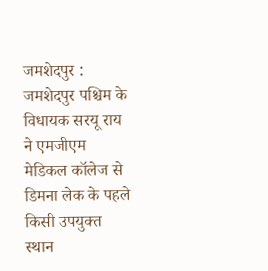जमशेदपुर : जमशेदपुर पश्चिम के विधायक सरयू राय ने एमजीएम मेडिकल कॉलेज से डिमना लेक के पहले किसी उपयुक्त स्थान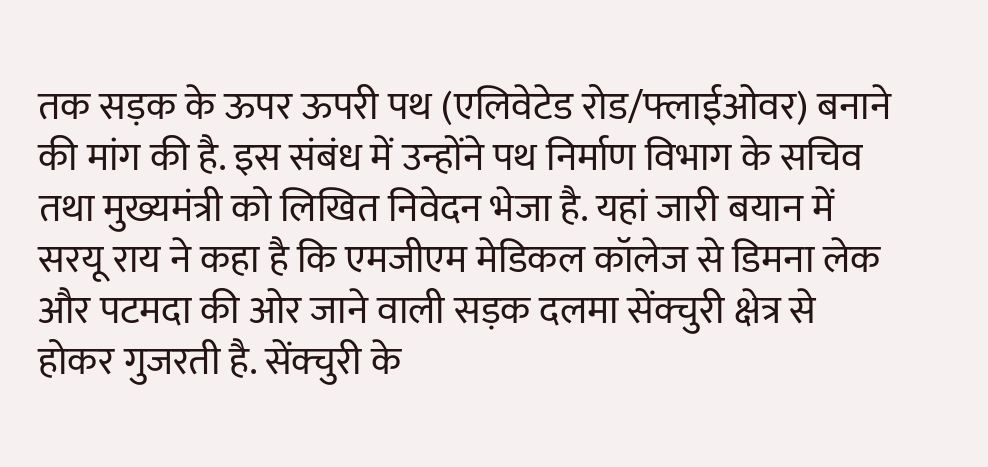तक सड़क के ऊपर ऊपरी पथ (एलिवेटेड रोड/फ्लाईओवर) बनाने की मांग की है. इस संबंध में उन्होंने पथ निर्माण विभाग के सचिव तथा मुख्यमंत्री को लिखित निवेदन भेजा है. यहां जारी बयान में सरयू राय ने कहा है कि एमजीएम मेडिकल कॉलेज से डिमना लेक और पटमदा की ओर जाने वाली सड़क दलमा सेंक्चुरी क्षेत्र से होकर गुजरती है. सेंक्चुरी के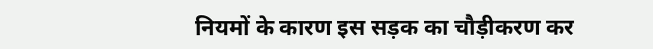नियमों के कारण इस सड़क का चौड़ीकरण कर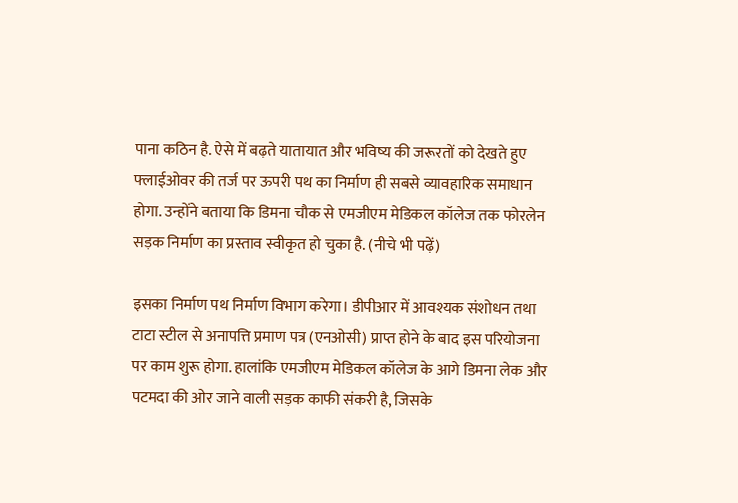पाना कठिन है. ऐसे में बढ़ते यातायात और भविष्य की जरूरतों को देखते हुए फ्लाईओवर की तर्ज पर ऊपरी पथ का निर्माण ही सबसे व्यावहारिक समाधान होगा. उन्होंने बताया कि डिमना चौक से एमजीएम मेडिकल कॉलेज तक फोरलेन सड़क निर्माण का प्रस्ताव स्वीकृत हो चुका है. (नीचे भी पढ़ें)

इसका निर्माण पथ निर्माण विभाग करेगा। डीपीआर में आवश्यक संशोधन तथा टाटा स्टील से अनापत्ति प्रमाण पत्र (एनओसी) प्राप्त होने के बाद इस परियोजना पर काम शुरू होगा. हालांकि एमजीएम मेडिकल कॉलेज के आगे डिमना लेक और पटमदा की ओर जाने वाली सड़क काफी संकरी है, जिसके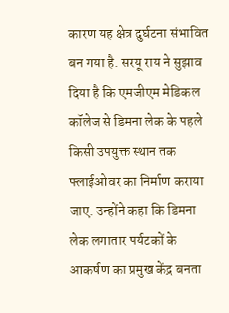कारण यह क्षेत्र दुर्घटना संभावित बन गया है. सरयू राय ने सुझाव दिया है कि एमजीएम मेडिकल कॉलेज से डिमना लेक के पहले किसी उपयुक्त स्थान तक फ्लाईओवर का निर्माण कराया जाए. उन्होंने कहा कि डिमना लेक लगातार पर्यटकों के आकर्षण का प्रमुख केंद्र बनता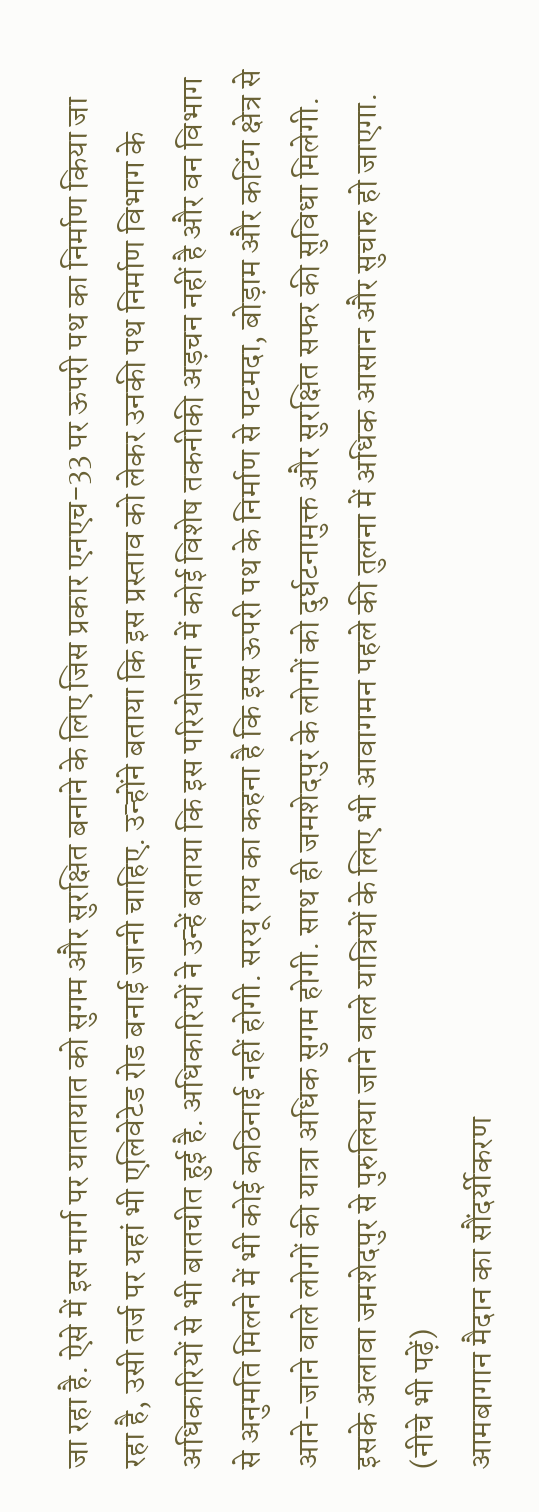जा रहा है. ऐसे में इस मार्ग पर यातायात को सुगम और सुरक्षित बनाने के लिए जिस प्रकार एनएच-33 पर ऊपरी पथ का निर्माण किया जा रहा है, उसी तर्ज पर यहां भी एलिवेटेड रोड बनाई जानी चाहिए. उन्होंने बताया कि इस प्रस्ताव को लेकर उनकी पथ निर्माण विभाग के अधिकारियों से भी बातचीत हुई है. अधिकारियों ने उन्हें बताया कि इस परियोजना में कोई विशेष तकनीकी अड़चन नहीं है और वन विभाग से अनुमति मिलने में भी कोई कठिनाई नहीं होगी. सरयू राय का कहना है कि इस ऊपरी पथ के निर्माण से पटमदा, बोड़ाम और कटिंग क्षेत्र से आने-जाने वाले लोगों की यात्रा अधिक सुगम होगी. साथ ही जमशेदपुर के लोगों को दुर्घटनामुक्त और सुरक्षित सफर की सुविधा मिलेगी. इसके अलावा जमशेदपुर से पुरुलिया जाने वाले यात्रियों के लिए भी आवागमन पहले की तुलना में अधिक आसान और सुचारु हो जाएगा. (नीचे भी पढ़ें)
आमबागान मैदान का सौंदर्यीकरण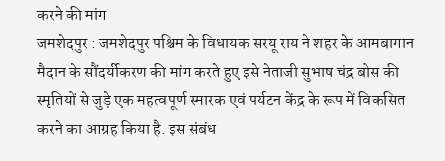करने की मांग
जमशेदपुर : जमशेदपुर पश्चिम के विधायक सरयू राय ने शहर के आमबागान मैदान के सौंदर्यीकरण की मांग करते हुए इसे नेताजी सुभाष चंद्र बोस की स्मृतियों से जुड़े एक महत्वपूर्ण स्मारक एवं पर्यटन केंद्र के रूप में विकसित करने का आग्रह किया है. इस संबंध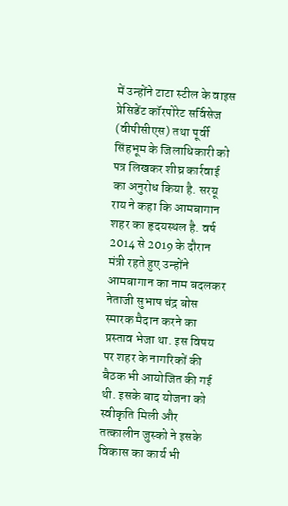में उन्होंने टाटा स्टील के वाइस प्रेसिडेंट कॉरपोरेट सर्विसेज (वीपीसीएस) तथा पूर्वी सिंहभूम के जिलाधिकारी को पत्र लिखकर शीघ्र कार्रवाई का अनुरोध किया है. सरयू राय ने कहा कि आमबागान शहर का हृदयस्थल है. वर्ष 2014 से 2019 के दौरान मंत्री रहते हुए उन्होंने आमबागान का नाम बदलकर नेताजी सुभाष चंद्र बोस स्मारक मैदान करने का प्रस्ताव भेजा था. इस विषय पर शहर के नागरिकों की बैठक भी आयोजित की गई थी. इसके बाद योजना को स्वीकृति मिली और तत्कालीन जुस्को ने इसके विकास का कार्य भी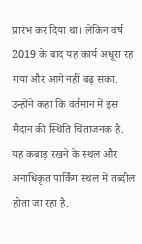प्रारंभ कर दिया था। लेकिन वर्ष 2019 के बाद यह कार्य अधूरा रह गया और आगे नहीं बढ़ सका. उन्होंने कहा कि वर्तमान में इस मैदान की स्थिति चिंताजनक है. यह कबाड़ रखने के स्थल और अनाधिकृत पार्किंग स्थल में तब्दील होता जा रहा है.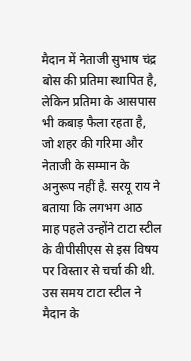मैदान में नेताजी सुभाष चंद्र बोस की प्रतिमा स्थापित है, लेकिन प्रतिमा के आसपास भी कबाड़ फैला रहता है, जो शहर की गरिमा और नेताजी के सम्मान के अनुरूप नहीं है. सरयू राय ने बताया कि लगभग आठ माह पहले उन्होंने टाटा स्टील के वीपीसीएस से इस विषय पर विस्तार से चर्चा की थी. उस समय टाटा स्टील ने मैदान के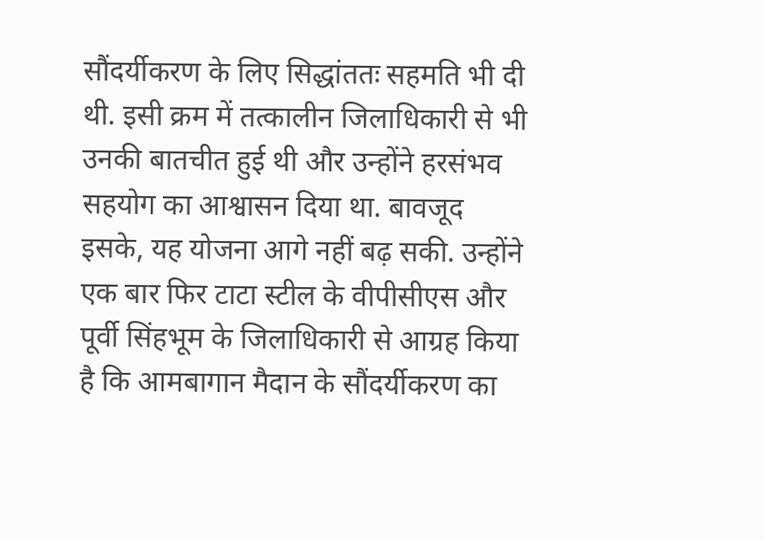सौंदर्यीकरण के लिए सिद्धांततः सहमति भी दी थी. इसी क्रम में तत्कालीन जिलाधिकारी से भी उनकी बातचीत हुई थी और उन्होंने हरसंभव सहयोग का आश्वासन दिया था. बावजूद इसके, यह योजना आगे नहीं बढ़ सकी. उन्होंने एक बार फिर टाटा स्टील के वीपीसीएस और पूर्वी सिंहभूम के जिलाधिकारी से आग्रह किया है कि आमबागान मैदान के सौंदर्यीकरण का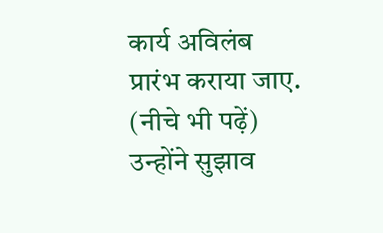कार्य अविलंब प्रारंभ कराया जाए. (नीचे भी पढ़ें)
उन्होंने सुझाव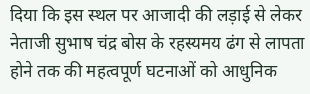दिया कि इस स्थल पर आजादी की लड़ाई से लेकर नेताजी सुभाष चंद्र बोस के रहस्यमय ढंग से लापता होने तक की महत्वपूर्ण घटनाओं को आधुनिक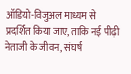ऑडियो-विजुअल माध्यम से प्रदर्शित किया जाए, ताकि नई पीढ़ी नेताजी के जीवन, संघर्ष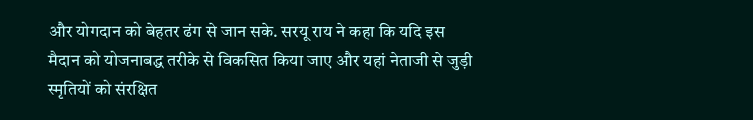और योगदान को बेहतर ढंग से जान सके. सरयू राय ने कहा कि यदि इस मैदान को योजनाबद्ध तरीके से विकसित किया जाए और यहां नेताजी से जुड़ी स्मृतियों को संरक्षित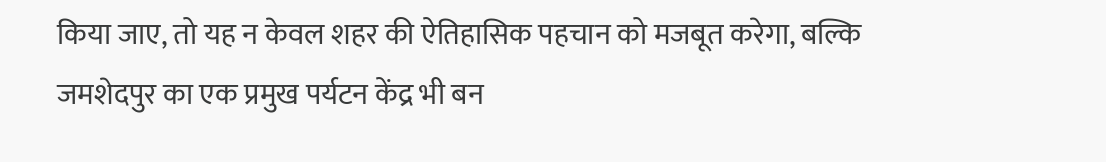किया जाए, तो यह न केवल शहर की ऐतिहासिक पहचान को मजबूत करेगा, बल्कि जमशेदपुर का एक प्रमुख पर्यटन केंद्र भी बन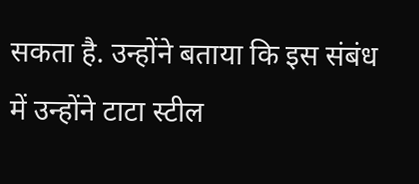सकता है. उन्होंने बताया कि इस संबंध में उन्होंने टाटा स्टील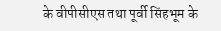के वीपीसीएस तथा पूर्वी सिंहभूम के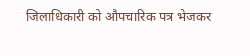जिलाधिकारी को औपचारिक पत्र भेजकर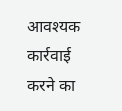आवश्यक कार्रवाई करने का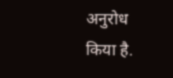अनुरोध किया है.